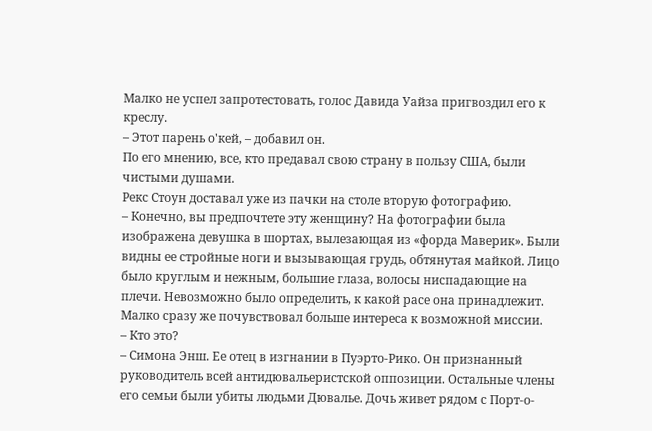Малко не успел запротестовать, голос Давида Уайза пригвоздил его к креслу.
– Этот парень о'кей, – добавил он.
По его мнению, все, кто предавал свою страну в пользу США, были чистыми душами.
Рекс Стоун доставал уже из пачки на столе вторую фотографию.
– Конечно, вы предпочтете эту женщину? На фотографии была изображена девушка в шортах, вылезающая из «форда Маверик». Были видны ее стройные ноги и вызывающая грудь, обтянутая майкой. Лицо было круглым и нежным, большие глаза, волосы ниспадающие на плечи. Невозможно было определить, к какой расе она принадлежит. Малко сразу же почувствовал больше интереса к возможной миссии.
– Кто это?
– Симона Энш. Ее отец в изгнании в Пуэрто-Рико. Он признанный руководитель всей антидювальеристской оппозиции. Остальные члены его семьи были убиты людьми Дювалье. Дочь живет рядом с Порт-о-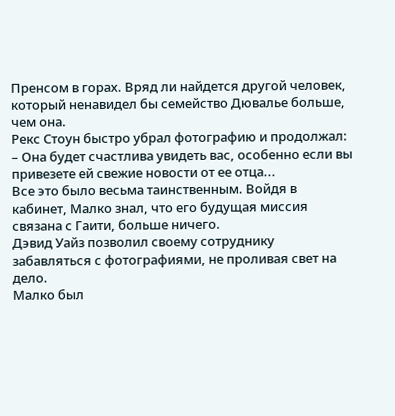Пренсом в горах. Вряд ли найдется другой человек, который ненавидел бы семейство Дювалье больше, чем она.
Рекс Стоун быстро убрал фотографию и продолжал:
– Она будет счастлива увидеть вас, особенно если вы привезете ей свежие новости от ее отца...
Все это было весьма таинственным. Войдя в кабинет, Малко знал, что его будущая миссия связана с Гаити, больше ничего.
Дэвид Уайз позволил своему сотруднику забавляться с фотографиями, не проливая свет на дело.
Малко был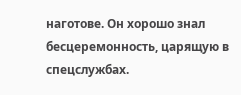наготове. Он хорошо знал бесцеремонность, царящую в спецслужбах.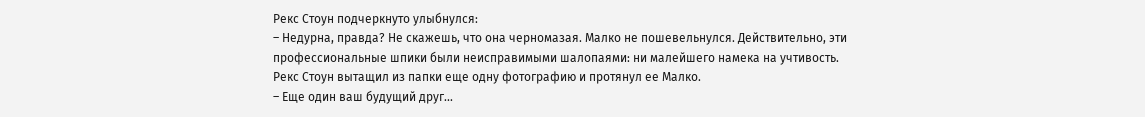Рекс Стоун подчеркнуто улыбнулся:
– Недурна, правда? Не скажешь, что она черномазая. Малко не пошевельнулся. Действительно, эти профессиональные шпики были неисправимыми шалопаями: ни малейшего намека на учтивость.
Рекс Стоун вытащил из папки еще одну фотографию и протянул ее Малко.
– Еще один ваш будущий друг...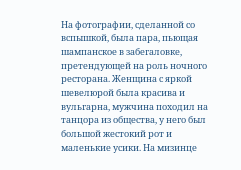На фотографии, сделанной со вспышкой, была пара, пьющая шампанское в забегаловке, претендующей на роль ночного ресторана. Женщина с яркой шевелюрой была красива и вульгарна, мужчина походил на танцора из общества, у него был большой жестокий рот и маленькие усики. На мизинце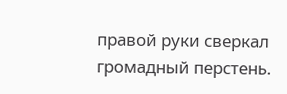правой руки сверкал громадный перстень.